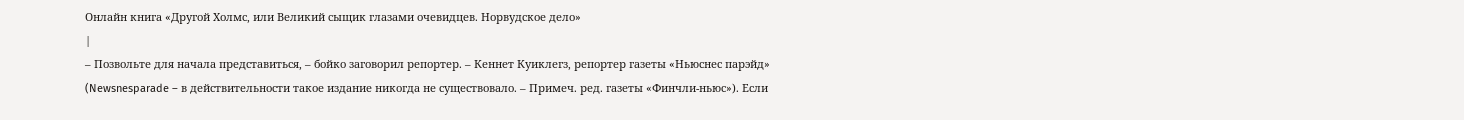Онлайн книга «Другой Холмс, или Великий сыщик глазами очевидцев. Норвудское дело»
|
– Позвольте для начала представиться, – бойко заговорил репортер. – Кеннет Куиклегз, репортер газеты «Ньюснес парэйд» (Newsnesparade – в действительности такое издание никогда не существовало. – Примеч. ред. газеты «Финчли-ньюс»). Если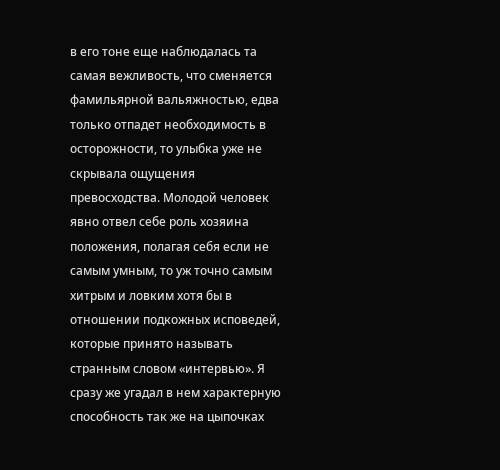в его тоне еще наблюдалась та самая вежливость, что сменяется фамильярной вальяжностью, едва только отпадет необходимость в осторожности, то улыбка уже не скрывала ощущения превосходства. Молодой человек явно отвел себе роль хозяина положения, полагая себя если не самым умным, то уж точно самым хитрым и ловким хотя бы в отношении подкожных исповедей, которые принято называть странным словом «интервью». Я сразу же угадал в нем характерную способность так же на цыпочках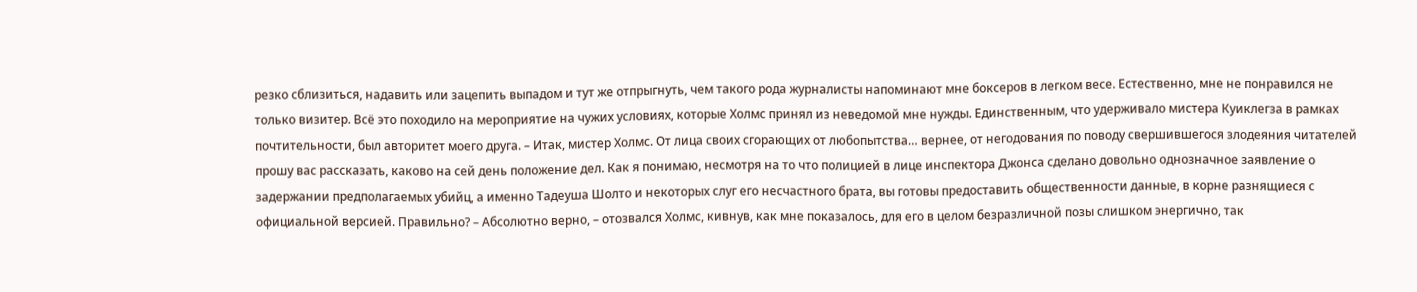резко сблизиться, надавить или зацепить выпадом и тут же отпрыгнуть, чем такого рода журналисты напоминают мне боксеров в легком весе. Естественно, мне не понравился не только визитер. Всё это походило на мероприятие на чужих условиях, которые Холмс принял из неведомой мне нужды. Единственным, что удерживало мистера Куиклегза в рамках почтительности, был авторитет моего друга. – Итак, мистер Холмс. От лица своих сгорающих от любопытства… вернее, от негодования по поводу свершившегося злодеяния читателей прошу вас рассказать, каково на сей день положение дел. Как я понимаю, несмотря на то что полицией в лице инспектора Джонса сделано довольно однозначное заявление о задержании предполагаемых убийц, а именно Тадеуша Шолто и некоторых слуг его несчастного брата, вы готовы предоставить общественности данные, в корне разнящиеся с официальной версией. Правильно? – Абсолютно верно, – отозвался Холмс, кивнув, как мне показалось, для его в целом безразличной позы слишком энергично, так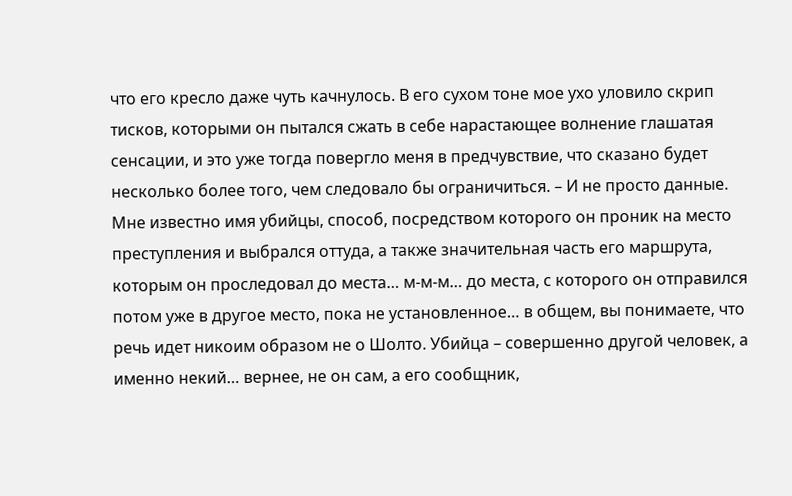что его кресло даже чуть качнулось. В его сухом тоне мое ухо уловило скрип тисков, которыми он пытался сжать в себе нарастающее волнение глашатая сенсации, и это уже тогда повергло меня в предчувствие, что сказано будет несколько более того, чем следовало бы ограничиться. – И не просто данные. Мне известно имя убийцы, способ, посредством которого он проник на место преступления и выбрался оттуда, а также значительная часть его маршрута, которым он проследовал до места… м-м-м… до места, с которого он отправился потом уже в другое место, пока не установленное… в общем, вы понимаете, что речь идет никоим образом не о Шолто. Убийца – совершенно другой человек, а именно некий… вернее, не он сам, а его сообщник,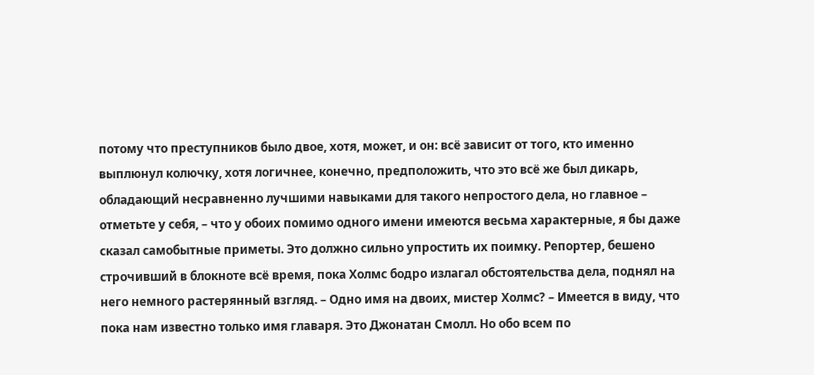потому что преступников было двое, хотя, может, и он: всё зависит от того, кто именно выплюнул колючку, хотя логичнее, конечно, предположить, что это всё же был дикарь, обладающий несравненно лучшими навыками для такого непростого дела, но главное – отметьте у себя, – что у обоих помимо одного имени имеются весьма характерные, я бы даже сказал самобытные приметы. Это должно сильно упростить их поимку. Репортер, бешено строчивший в блокноте всё время, пока Холмс бодро излагал обстоятельства дела, поднял на него немного растерянный взгляд. – Одно имя на двоих, мистер Холмс? – Имеется в виду, что пока нам известно только имя главаря. Это Джонатан Смолл. Но обо всем по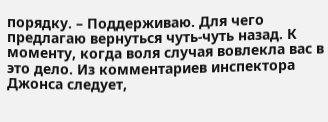порядку. – Поддерживаю. Для чего предлагаю вернуться чуть-чуть назад. К моменту, когда воля случая вовлекла вас в это дело. Из комментариев инспектора Джонса следует,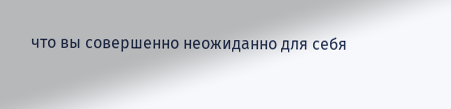что вы совершенно неожиданно для себя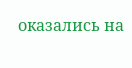оказались на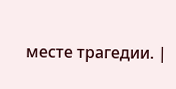месте трагедии. |